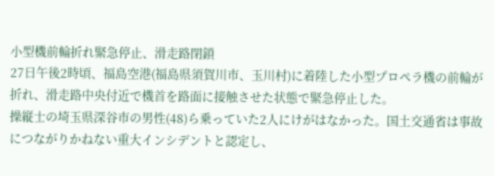小型機前輪折れ緊急停止、滑走路閉鎖
27日午後2時頃、福島空港(福島県須賀川市、玉川村)に着陸した小型プロペラ機の前輪が折れ、滑走路中央付近で機首を路面に接触させた状態で緊急停止した。
操縦士の埼玉県深谷市の男性(48)ら乗っていた2人にけがはなかった。国土交通省は事故につながりかねない重大インシデントと認定し、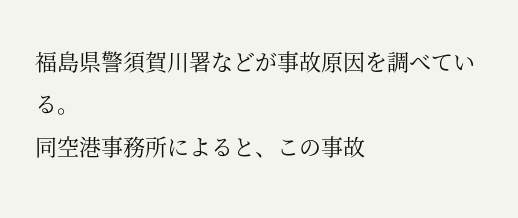福島県警須賀川署などが事故原因を調べている。
同空港事務所によると、この事故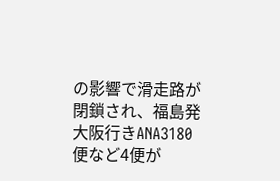の影響で滑走路が閉鎖され、福島発大阪行きANA3180便など4便が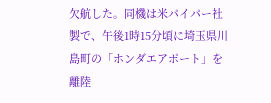欠航した。同機は米パイパー社製で、午後1時15分頃に埼玉県川島町の「ホンダエアポート」を離陸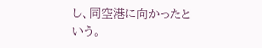し、同空港に向かったという。